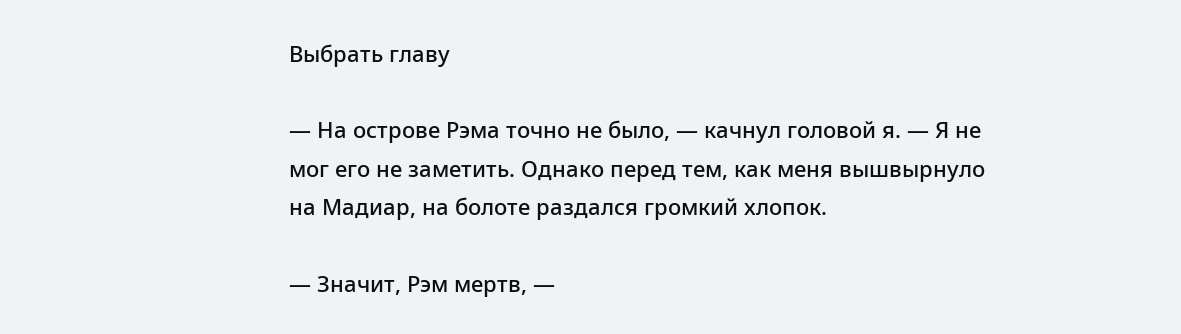Выбрать главу

— На острове Рэма точно не было, — качнул головой я. — Я не мог его не заметить. Однако перед тем, как меня вышвырнуло на Мадиар, на болоте раздался громкий хлопок.

— Значит, Рэм мертв, —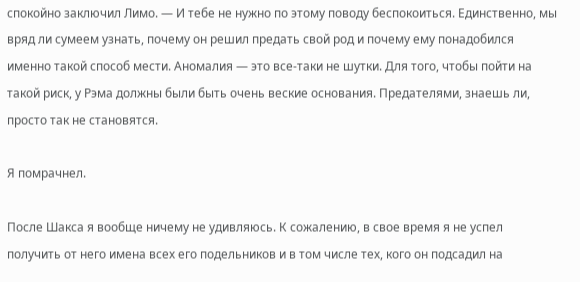спокойно заключил Лимо. — И тебе не нужно по этому поводу беспокоиться. Единственно, мы вряд ли сумеем узнать, почему он решил предать свой род и почему ему понадобился именно такой способ мести. Аномалия — это все-таки не шутки. Для того, чтобы пойти на такой риск, у Рэма должны были быть очень веские основания. Предателями, знаешь ли, просто так не становятся.

Я помрачнел.

После Шакса я вообще ничему не удивляюсь. К сожалению, в свое время я не успел получить от него имена всех его подельников и в том числе тех, кого он подсадил на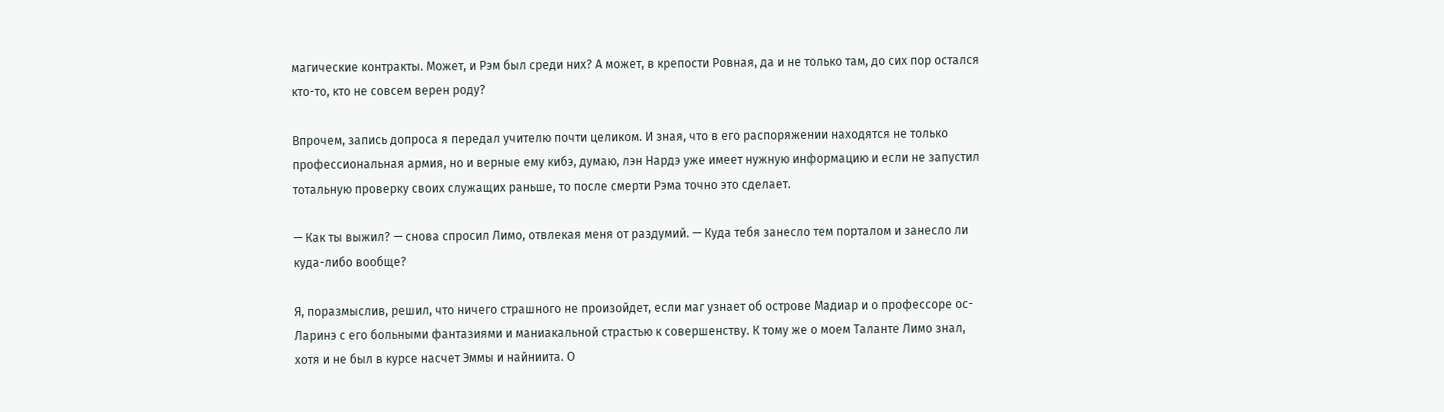магические контракты. Может, и Рэм был среди них? А может, в крепости Ровная, да и не только там, до сих пор остался кто-то, кто не совсем верен роду?

Впрочем, запись допроса я передал учителю почти целиком. И зная, что в его распоряжении находятся не только профессиональная армия, но и верные ему кибэ, думаю, лэн Нардэ уже имеет нужную информацию и если не запустил тотальную проверку своих служащих раньше, то после смерти Рэма точно это сделает.

— Как ты выжил? — снова спросил Лимо, отвлекая меня от раздумий. — Куда тебя занесло тем порталом и занесло ли куда-либо вообще?

Я, поразмыслив, решил, что ничего страшного не произойдет, если маг узнает об острове Мадиар и о профессоре ос-Ларинэ с его больными фантазиями и маниакальной страстью к совершенству. К тому же о моем Таланте Лимо знал, хотя и не был в курсе насчет Эммы и найниита. О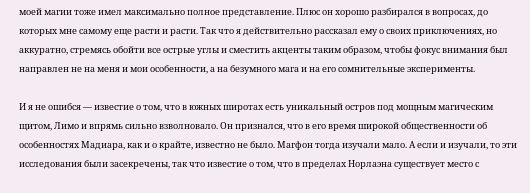моей магии тоже имел максимально полное представление. Плюс он хорошо разбирался в вопросах, до которых мне самому еще расти и расти. Так что я действительно рассказал ему о своих приключениях, но аккуратно, стремясь обойти все острые углы и сместить акценты таким образом, чтобы фокус внимания был направлен не на меня и мои особенности, а на безумного мага и на его сомнительные эксперименты.

И я не ошибся — известие о том, что в южных широтах есть уникальный остров под мощным магическим щитом, Лимо и впрямь сильно взволновало. Он признался, что в его время широкой общественности об особенностях Мадиара, как и о крайте, известно не было. Магфон тогда изучали мало. А если и изучали, то эти исследования были засекречены, так что известие о том, что в пределах Норлаэна существует место с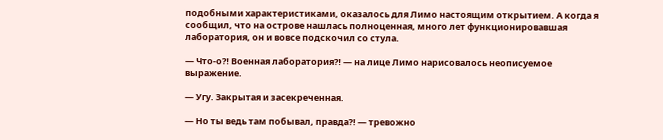подобными характеристиками, оказалось для Лимо настоящим открытием. А когда я сообщил, что на острове нашлась полноценная, много лет функционировавшая лаборатория, он и вовсе подскочил со стула.

— Что-о⁈ Военная лаборатория⁈ — на лице Лимо нарисовалось неописуемое выражение.

— Угу. Закрытая и засекреченная.

— Но ты ведь там побывал, правда⁈ — тревожно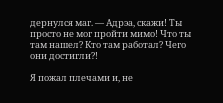дернулся маг. — Адрэа, скажи! Ты просто не мог пройти мимо! Что ты там нашел? Кто там работал? Чего они достигли⁈

Я пожал плечами и, не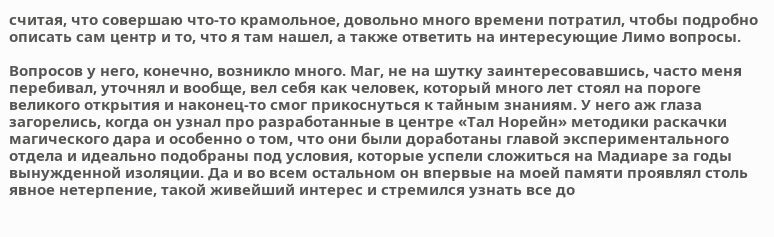считая, что совершаю что-то крамольное, довольно много времени потратил, чтобы подробно описать сам центр и то, что я там нашел, а также ответить на интересующие Лимо вопросы.

Вопросов у него, конечно, возникло много. Маг, не на шутку заинтересовавшись, часто меня перебивал, уточнял и вообще, вел себя как человек, который много лет стоял на пороге великого открытия и наконец-то смог прикоснуться к тайным знаниям. У него аж глаза загорелись, когда он узнал про разработанные в центре «Тал Норейн» методики раскачки магического дара и особенно о том, что они были доработаны главой экспериментального отдела и идеально подобраны под условия, которые успели сложиться на Мадиаре за годы вынужденной изоляции. Да и во всем остальном он впервые на моей памяти проявлял столь явное нетерпение, такой живейший интерес и стремился узнать все до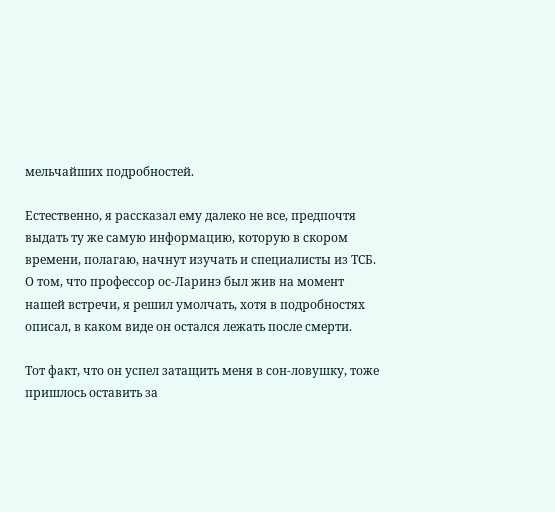мельчайших подробностей.

Естественно, я рассказал ему далеко не все, предпочтя выдать ту же самую информацию, которую в скором времени, полагаю, начнут изучать и специалисты из ТСБ. О том, что профессор ос-Ларинэ был жив на момент нашей встречи, я решил умолчать, хотя в подробностях описал, в каком виде он остался лежать после смерти.

Тот факт, что он успел затащить меня в сон-ловушку, тоже пришлось оставить за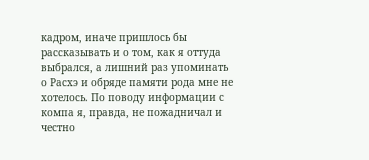кадром, иначе пришлось бы рассказывать и о том, как я оттуда выбрался, а лишний раз упоминать о Расхэ и обряде памяти рода мне не хотелось. По поводу информации с компа я, правда, не пожадничал и честно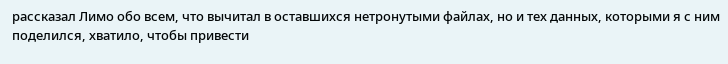рассказал Лимо обо всем, что вычитал в оставшихся нетронутыми файлах, но и тех данных, которыми я с ним поделился, хватило, чтобы привести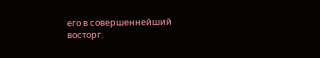его в совершеннейший восторг.